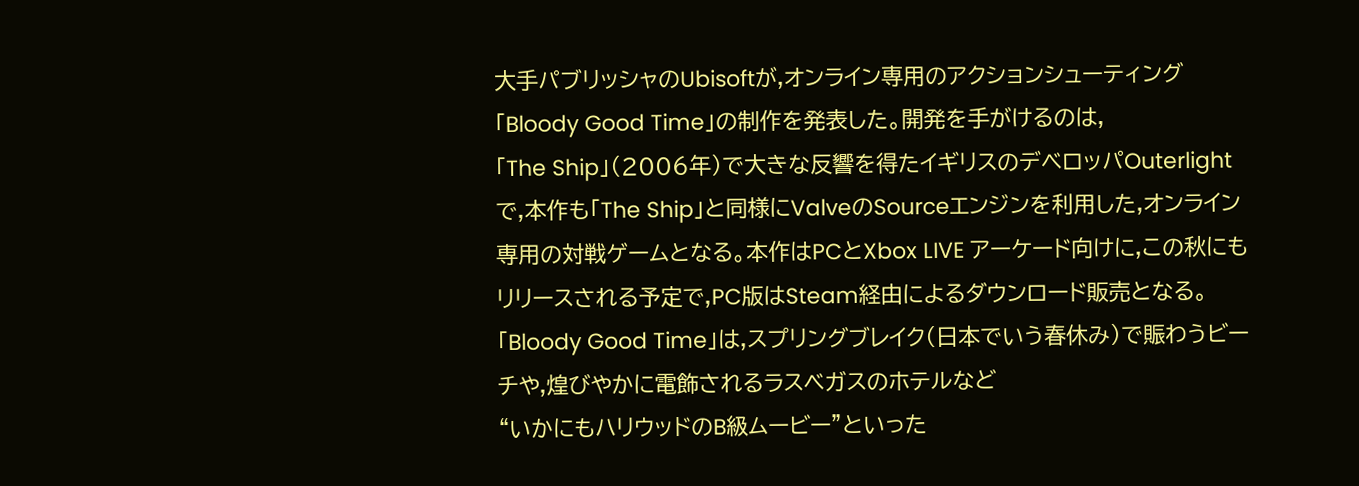大手パブリッシャのUbisoftが,オンライン専用のアクションシューティング
「Bloody Good Time」の制作を発表した。開発を手がけるのは,
「The Ship」(2006年)で大きな反響を得たイギリスのデベロッパOuterlightで,本作も「The Ship」と同様にValveのSourceエンジンを利用した,オンライン専用の対戦ゲームとなる。本作はPCとXbox LIVE アーケード向けに,この秋にもリリースされる予定で,PC版はSteam経由によるダウンロード販売となる。
「Bloody Good Time」は,スプリングブレイク(日本でいう春休み)で賑わうビーチや,煌びやかに電飾されるラスベガスのホテルなど
“いかにもハリウッドのB級ムービー”といった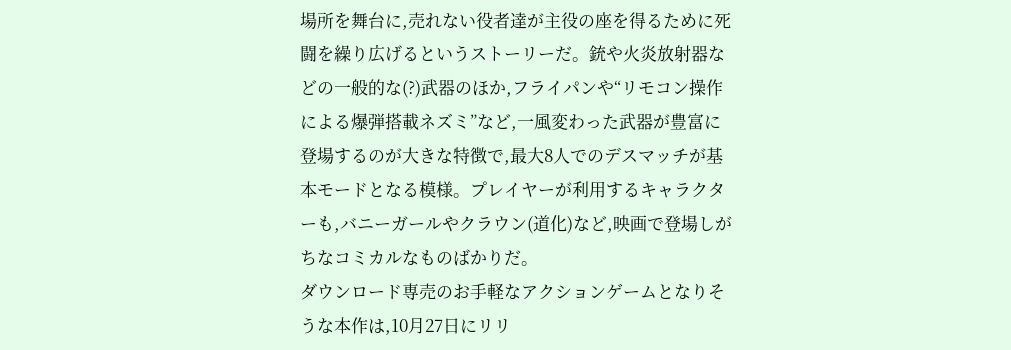場所を舞台に,売れない役者達が主役の座を得るために死闘を繰り広げるというストーリーだ。銃や火炎放射器などの一般的な(?)武器のほか,フライパンや“リモコン操作による爆弾搭載ネズミ”など,一風変わった武器が豊富に登場するのが大きな特徴で,最大8人でのデスマッチが基本モードとなる模様。プレイヤーが利用するキャラクターも,バニーガールやクラウン(道化)など,映画で登場しがちなコミカルなものばかりだ。
ダウンロード専売のお手軽なアクションゲームとなりそうな本作は,10月27日にリリ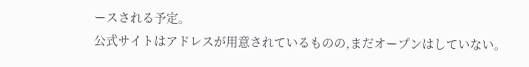ースされる予定。
公式サイトはアドレスが用意されているものの,まだオープンはしていない。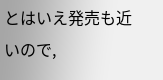とはいえ発売も近いので,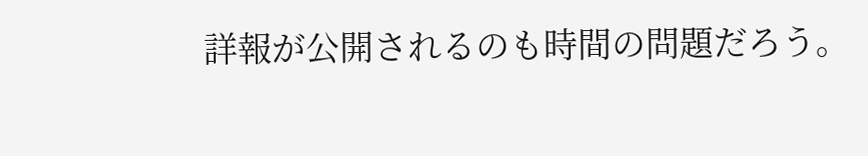詳報が公開されるのも時間の問題だろう。